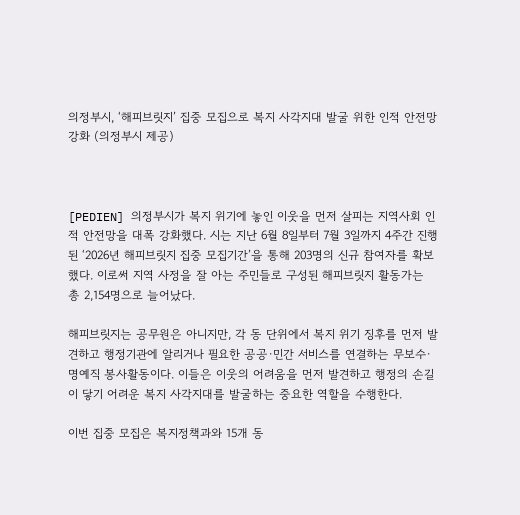의정부시, ‘해피브릿지’ 집중 모집으로 복지 사각지대 발굴 위한 인적 안전망 강화 (의정부시 제공)



[PEDIEN] 의정부시가 복지 위기에 놓인 이웃을 먼저 살피는 지역사회 인적 안전망을 대폭 강화했다. 시는 지난 6월 8일부터 7월 3일까지 4주간 진행된 ‘2026년 해피브릿지 집중 모집기간’을 통해 203명의 신규 참여자를 확보했다. 이로써 지역 사정을 잘 아는 주민들로 구성된 해피브릿지 활동가는 총 2,154명으로 늘어났다.

해피브릿지는 공무원은 아니지만, 각 동 단위에서 복지 위기 징후를 먼저 발견하고 행정기관에 알리거나 필요한 공공·민간 서비스를 연결하는 무보수·명예직 봉사활동이다. 이들은 이웃의 어려움을 먼저 발견하고 행정의 손길이 닿기 어려운 복지 사각지대를 발굴하는 중요한 역할을 수행한다.

이번 집중 모집은 복지정책과와 15개 동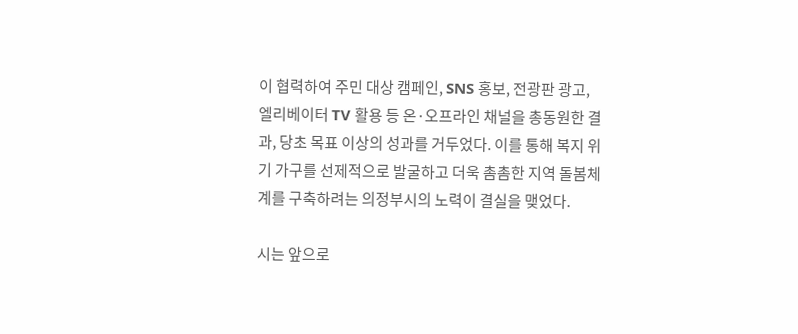이 협력하여 주민 대상 캠페인, SNS 홍보, 전광판 광고, 엘리베이터 TV 활용 등 온·오프라인 채널을 총동원한 결과, 당초 목표 이상의 성과를 거두었다. 이를 통해 복지 위기 가구를 선제적으로 발굴하고 더욱 촘촘한 지역 돌봄체계를 구축하려는 의정부시의 노력이 결실을 맺었다.

시는 앞으로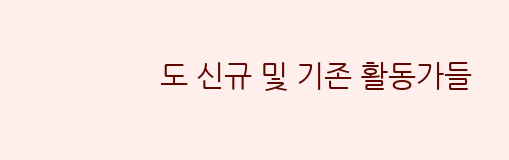도 신규 및 기존 활동가들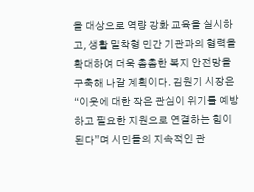을 대상으로 역량 강화 교육을 실시하고, 생활 밀착형 민간 기관과의 협력을 확대하여 더욱 촘촘한 복지 안전망을 구축해 나갈 계획이다. 김원기 시장은 “이웃에 대한 작은 관심이 위기를 예방하고 필요한 지원으로 연결하는 힘이 된다”며 시민들의 지속적인 관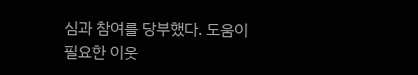심과 참여를 당부했다. 도움이 필요한 이웃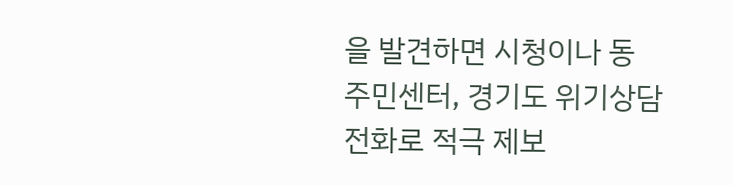을 발견하면 시청이나 동 주민센터, 경기도 위기상담전화로 적극 제보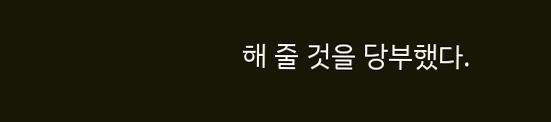해 줄 것을 당부했다.